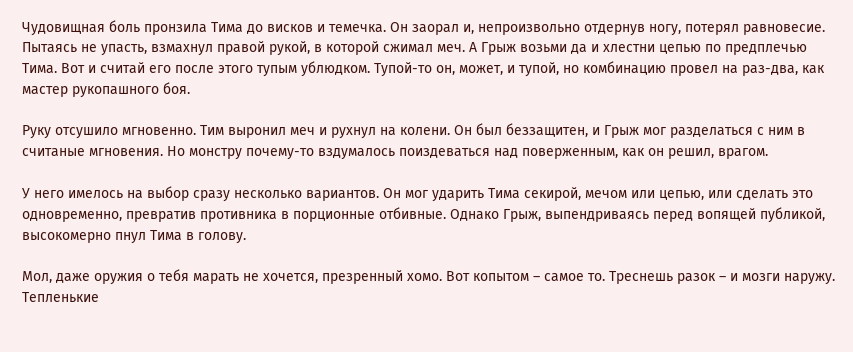Чудовищная боль пронзила Тима до висков и темечка. Он заорал и, непроизвольно отдернув ногу, потерял равновесие. Пытаясь не упасть, взмахнул правой рукой, в которой сжимал меч. А Грыж возьми да и хлестни цепью по предплечью Тима. Вот и считай его после этого тупым ублюдком. Тупой-то он, может, и тупой, но комбинацию провел на раз-два, как мастер рукопашного боя.

Руку отсушило мгновенно. Тим выронил меч и рухнул на колени. Он был беззащитен, и Грыж мог разделаться с ним в считаные мгновения. Но монстру почему-то вздумалось поиздеваться над поверженным, как он решил, врагом.

У него имелось на выбор сразу несколько вариантов. Он мог ударить Тима секирой, мечом или цепью, или сделать это одновременно, превратив противника в порционные отбивные. Однако Грыж, выпендриваясь перед вопящей публикой, высокомерно пнул Тима в голову.

Мол, даже оружия о тебя марать не хочется, презренный хомо. Вот копытом – самое то. Треснешь разок – и мозги наружу. Тепленькие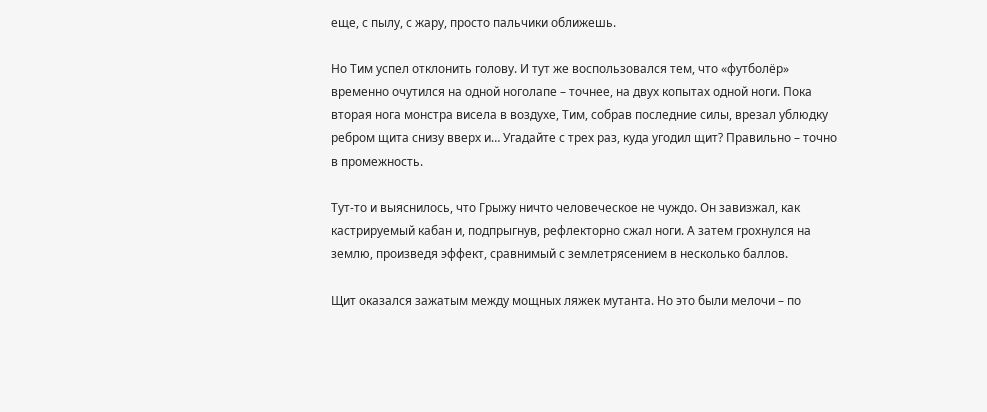еще, с пылу, с жару, просто пальчики оближешь.

Но Тим успел отклонить голову. И тут же воспользовался тем, что «футболёр» временно очутился на одной ноголапе – точнее, на двух копытах одной ноги. Пока вторая нога монстра висела в воздухе, Тим, собрав последние силы, врезал ублюдку ребром щита снизу вверх и… Угадайте с трех раз, куда угодил щит? Правильно – точно в промежность.

Тут-то и выяснилось, что Грыжу ничто человеческое не чуждо. Он завизжал, как кастрируемый кабан и, подпрыгнув, рефлекторно сжал ноги. А затем грохнулся на землю, произведя эффект, сравнимый с землетрясением в несколько баллов.

Щит оказался зажатым между мощных ляжек мутанта. Но это были мелочи – по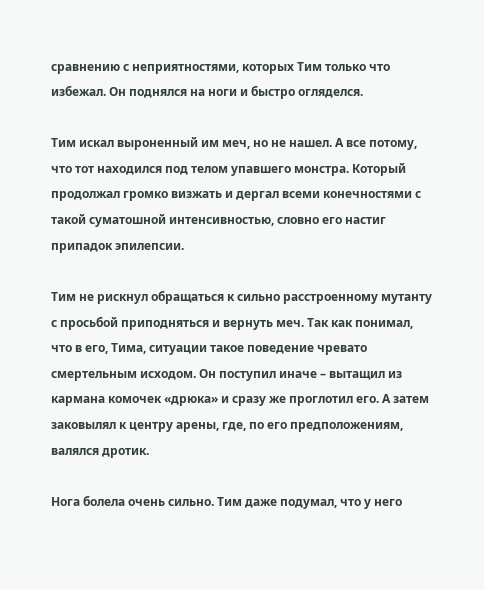сравнению с неприятностями, которых Тим только что избежал. Он поднялся на ноги и быстро огляделся.

Тим искал выроненный им меч, но не нашел. А все потому, что тот находился под телом упавшего монстра. Который продолжал громко визжать и дергал всеми конечностями с такой суматошной интенсивностью, словно его настиг припадок эпилепсии.

Тим не рискнул обращаться к сильно расстроенному мутанту с просьбой приподняться и вернуть меч. Так как понимал, что в его, Тима, ситуации такое поведение чревато смертельным исходом. Он поступил иначе – вытащил из кармана комочек «дрюка» и сразу же проглотил его. А затем заковылял к центру арены, где, по его предположениям, валялся дротик.

Нога болела очень сильно. Тим даже подумал, что у него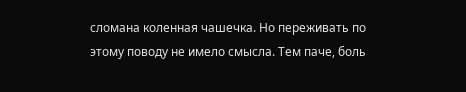сломана коленная чашечка. Но переживать по этому поводу не имело смысла. Тем паче, боль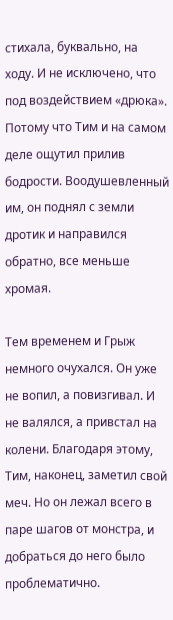стихала, буквально, на ходу. И не исключено, что под воздействием «дрюка». Потому что Тим и на самом деле ощутил прилив бодрости. Воодушевленный им, он поднял с земли дротик и направился обратно, все меньше хромая.

Тем временем и Грыж немного очухался. Он уже не вопил, а повизгивал. И не валялся, а привстал на колени. Благодаря этому, Тим, наконец, заметил свой меч. Но он лежал всего в паре шагов от монстра, и добраться до него было проблематично.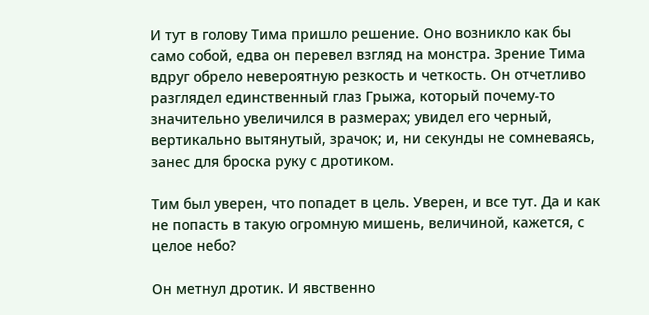И тут в голову Тима пришло решение. Оно возникло как бы само собой, едва он перевел взгляд на монстра. Зрение Тима вдруг обрело невероятную резкость и четкость. Он отчетливо разглядел единственный глаз Грыжа, который почему-то значительно увеличился в размерах; увидел его черный, вертикально вытянутый, зрачок; и, ни секунды не сомневаясь, занес для броска руку с дротиком.

Тим был уверен, что попадет в цель. Уверен, и все тут. Да и как не попасть в такую огромную мишень, величиной, кажется, с целое небо?

Он метнул дротик. И явственно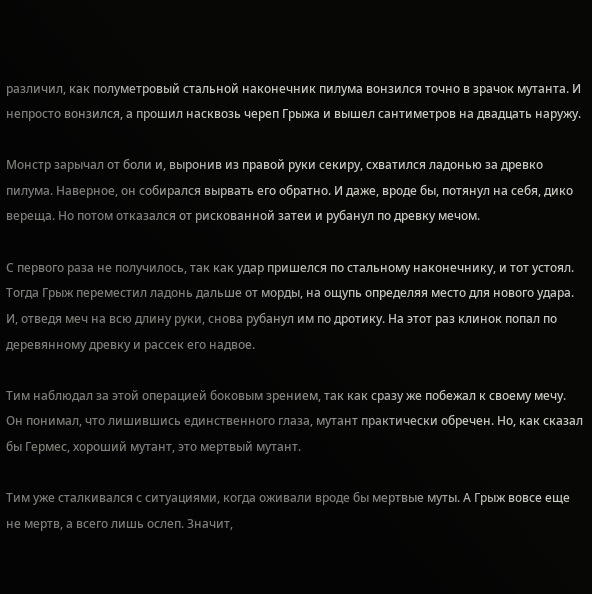различил, как полуметровый стальной наконечник пилума вонзился точно в зрачок мутанта. И непросто вонзился, а прошил насквозь череп Грыжа и вышел сантиметров на двадцать наружу.

Монстр зарычал от боли и, выронив из правой руки секиру, схватился ладонью за древко пилума. Наверное, он собирался вырвать его обратно. И даже, вроде бы, потянул на себя, дико вереща. Но потом отказался от рискованной затеи и рубанул по древку мечом.

С первого раза не получилось, так как удар пришелся по стальному наконечнику, и тот устоял. Тогда Грыж переместил ладонь дальше от морды, на ощупь определяя место для нового удара. И, отведя меч на всю длину руки, снова рубанул им по дротику. На этот раз клинок попал по деревянному древку и рассек его надвое.

Тим наблюдал за этой операцией боковым зрением, так как сразу же побежал к своему мечу. Он понимал, что лишившись единственного глаза, мутант практически обречен. Но, как сказал бы Гермес, хороший мутант, это мертвый мутант.

Тим уже сталкивался с ситуациями, когда оживали вроде бы мертвые муты. А Грыж вовсе еще не мертв, а всего лишь ослеп. Значит,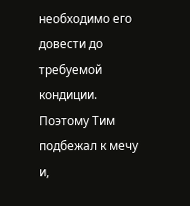необходимо его довести до требуемой кондиции. Поэтому Тим подбежал к мечу и,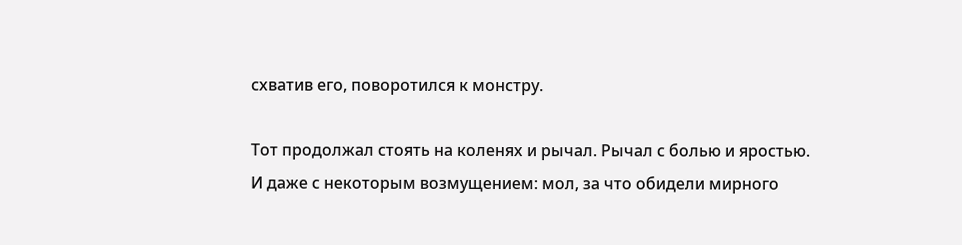схватив его, поворотился к монстру.

Тот продолжал стоять на коленях и рычал. Рычал с болью и яростью. И даже с некоторым возмущением: мол, за что обидели мирного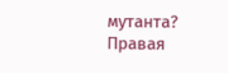мутанта? Правая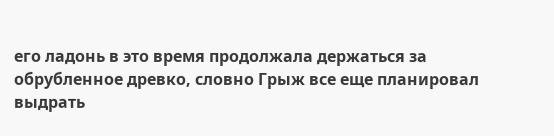его ладонь в это время продолжала держаться за обрубленное древко, словно Грыж все еще планировал выдрать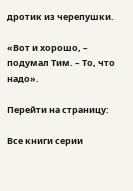дротик из черепушки.

«Вот и хорошо, – подумал Тим. – То, что надо».

Перейти на страницу:

Все книги серии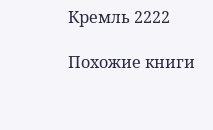Кремль 2222

Похожие книги